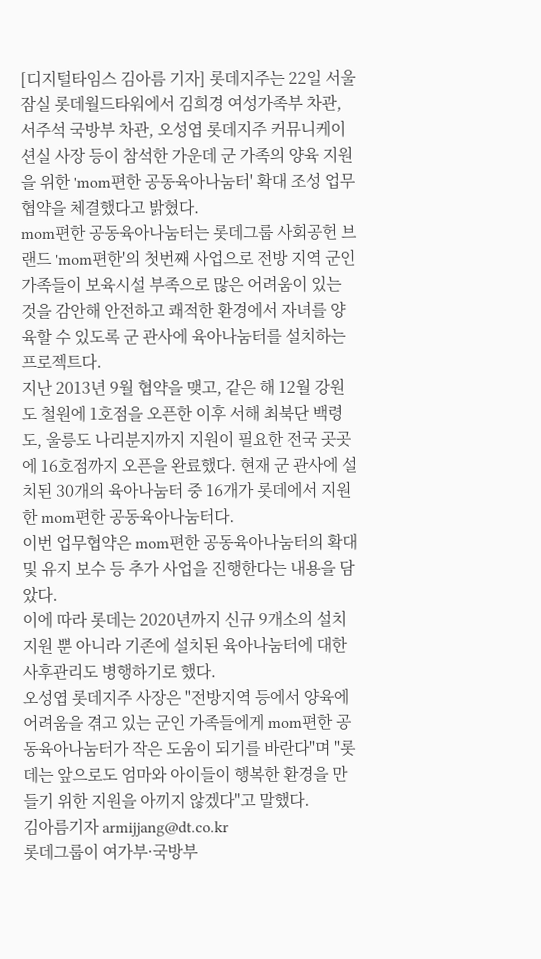[디지털타임스 김아름 기자] 롯데지주는 22일 서울 잠실 롯데월드타워에서 김희경 여성가족부 차관, 서주석 국방부 차관, 오성엽 롯데지주 커뮤니케이션실 사장 등이 참석한 가운데 군 가족의 양육 지원을 위한 'mom편한 공동육아나눔터' 확대 조성 업무협약을 체결했다고 밝혔다.
mom편한 공동육아나눔터는 롯데그룹 사회공헌 브랜드 'mom편한'의 첫번째 사업으로 전방 지역 군인 가족들이 보육시설 부족으로 많은 어려움이 있는 것을 감안해 안전하고 쾌적한 환경에서 자녀를 양육할 수 있도록 군 관사에 육아나눔터를 설치하는 프로젝트다.
지난 2013년 9월 협약을 맺고, 같은 해 12월 강원도 철원에 1호점을 오픈한 이후 서해 최북단 백령도, 울릉도 나리분지까지 지원이 필요한 전국 곳곳에 16호점까지 오픈을 완료했다. 현재 군 관사에 설치된 30개의 육아나눔터 중 16개가 롯데에서 지원한 mom편한 공동육아나눔터다.
이번 업무협약은 mom편한 공동육아나눔터의 확대 및 유지 보수 등 추가 사업을 진행한다는 내용을 담았다.
이에 따라 롯데는 2020년까지 신규 9개소의 설치 지원 뿐 아니라 기존에 설치된 육아나눔터에 대한 사후관리도 병행하기로 했다.
오성엽 롯데지주 사장은 "전방지역 등에서 양육에 어려움을 겪고 있는 군인 가족들에게 mom편한 공동육아나눔터가 작은 도움이 되기를 바란다"며 "롯데는 앞으로도 엄마와 아이들이 행복한 환경을 만들기 위한 지원을 아끼지 않겠다"고 말했다.
김아름기자 armijjang@dt.co.kr
롯데그룹이 여가부·국방부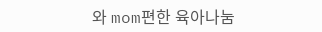와 mom편한 육아나눔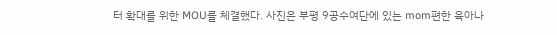터 확대를 위한 MOU를 체결했다. 사진은 부평 9공수여단에 있는 mom편한 육아나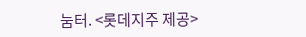눔터. <롯데지주 제공>